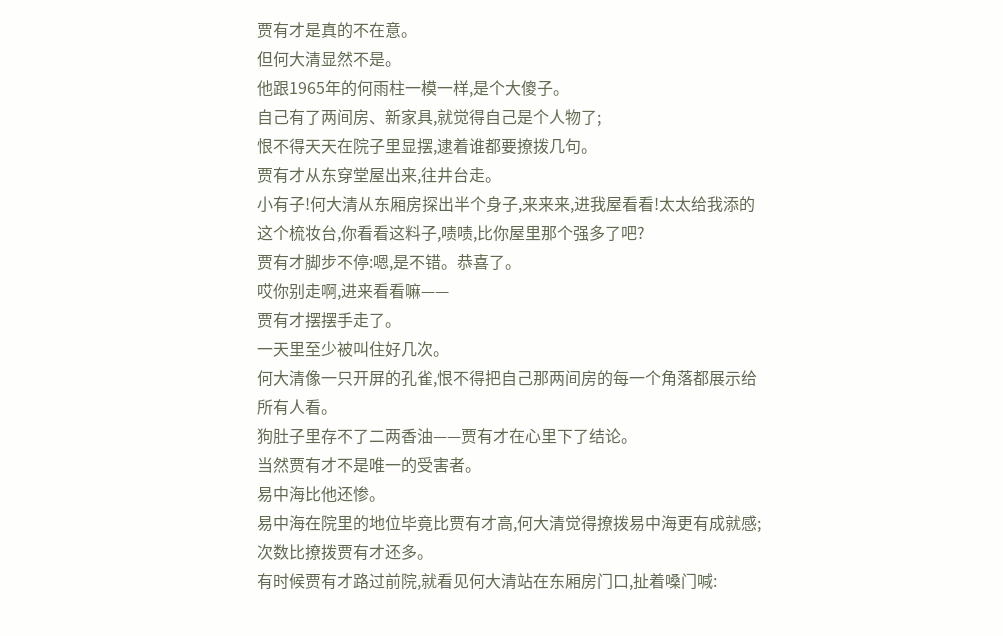贾有才是真的不在意。
但何大清显然不是。
他跟1965年的何雨柱一模一样,是个大傻子。
自己有了两间房、新家具,就觉得自己是个人物了;
恨不得天天在院子里显摆,逮着谁都要撩拨几句。
贾有才从东穿堂屋出来,往井台走。
小有子!何大清从东厢房探出半个身子,来来来,进我屋看看!太太给我添的这个梳妆台,你看看这料子,啧啧,比你屋里那个强多了吧?
贾有才脚步不停:嗯,是不错。恭喜了。
哎你别走啊,进来看看嘛——
贾有才摆摆手走了。
一天里至少被叫住好几次。
何大清像一只开屏的孔雀,恨不得把自己那两间房的每一个角落都展示给所有人看。
狗肚子里存不了二两香油——贾有才在心里下了结论。
当然贾有才不是唯一的受害者。
易中海比他还惨。
易中海在院里的地位毕竟比贾有才高,何大清觉得撩拨易中海更有成就感;
次数比撩拨贾有才还多。
有时候贾有才路过前院,就看见何大清站在东厢房门口,扯着嗓门喊: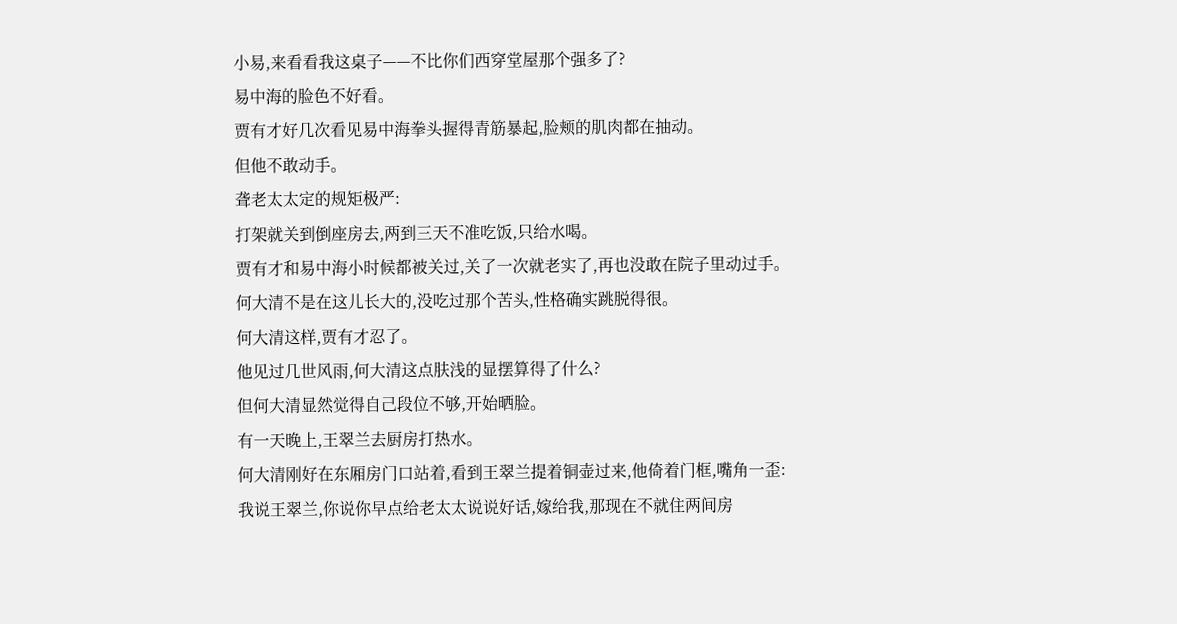小易,来看看我这桌子——不比你们西穿堂屋那个强多了?
易中海的脸色不好看。
贾有才好几次看见易中海拳头握得青筋暴起,脸颊的肌肉都在抽动。
但他不敢动手。
聋老太太定的规矩极严:
打架就关到倒座房去,两到三天不准吃饭,只给水喝。
贾有才和易中海小时候都被关过,关了一次就老实了,再也没敢在院子里动过手。
何大清不是在这儿长大的,没吃过那个苦头,性格确实跳脱得很。
何大清这样,贾有才忍了。
他见过几世风雨,何大清这点肤浅的显摆算得了什么?
但何大清显然觉得自己段位不够,开始晒脸。
有一天晚上,王翠兰去厨房打热水。
何大清刚好在东厢房门口站着,看到王翠兰提着铜壶过来,他倚着门框,嘴角一歪:
我说王翠兰,你说你早点给老太太说说好话,嫁给我,那现在不就住两间房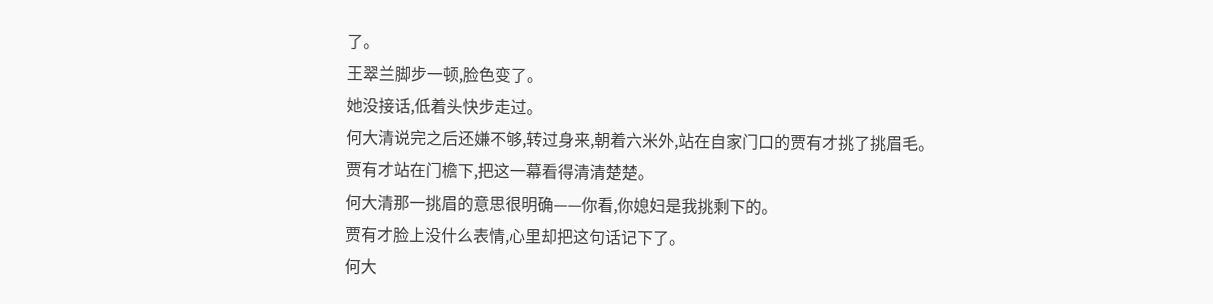了。
王翠兰脚步一顿,脸色变了。
她没接话,低着头快步走过。
何大清说完之后还嫌不够,转过身来,朝着六米外,站在自家门口的贾有才挑了挑眉毛。
贾有才站在门檐下,把这一幕看得清清楚楚。
何大清那一挑眉的意思很明确——你看,你媳妇是我挑剩下的。
贾有才脸上没什么表情,心里却把这句话记下了。
何大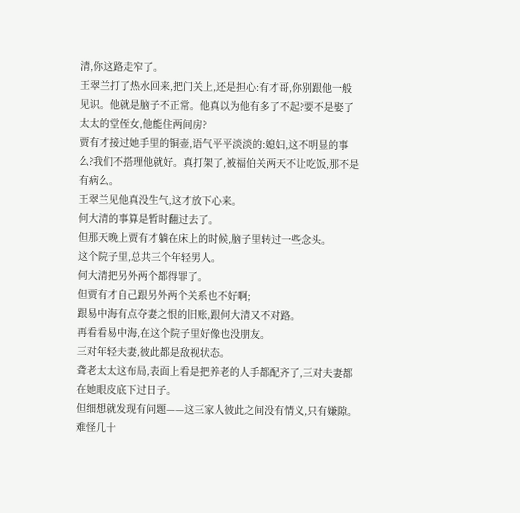清,你这路走窄了。
王翠兰打了热水回来,把门关上,还是担心:有才哥,你别跟他一般见识。他就是脑子不正常。他真以为他有多了不起?要不是娶了太太的堂侄女,他能住两间房?
贾有才接过她手里的铜壶,语气平平淡淡的:媳妇,这不明显的事么?我们不搭理他就好。真打架了,被福伯关两天不让吃饭,那不是有病么。
王翠兰见他真没生气,这才放下心来。
何大清的事算是暂时翻过去了。
但那天晚上贾有才躺在床上的时候,脑子里转过一些念头。
这个院子里,总共三个年轻男人。
何大清把另外两个都得罪了。
但贾有才自己跟另外两个关系也不好啊;
跟易中海有点夺妻之恨的旧账,跟何大清又不对路。
再看看易中海,在这个院子里好像也没朋友。
三对年轻夫妻,彼此都是敌视状态。
聋老太太这布局,表面上看是把养老的人手都配齐了,三对夫妻都在她眼皮底下过日子。
但细想就发现有问题——这三家人彼此之间没有情义,只有嫌隙。
难怪几十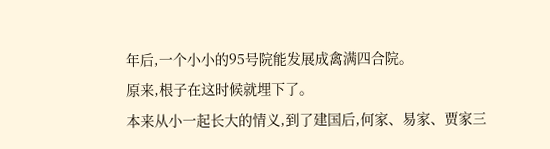年后,一个小小的95号院能发展成禽满四合院。
原来,根子在这时候就埋下了。
本来从小一起长大的情义,到了建国后,何家、易家、贾家三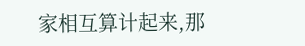家相互算计起来,那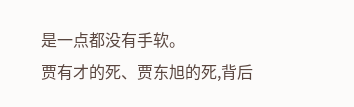是一点都没有手软。
贾有才的死、贾东旭的死,背后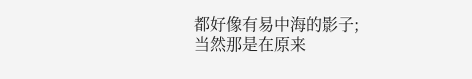都好像有易中海的影子;
当然那是在原来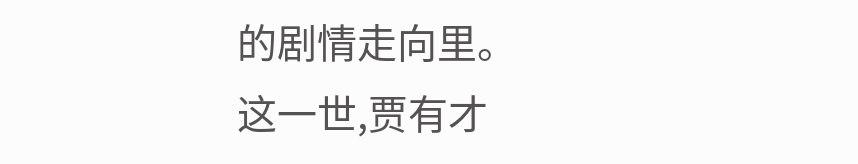的剧情走向里。
这一世,贾有才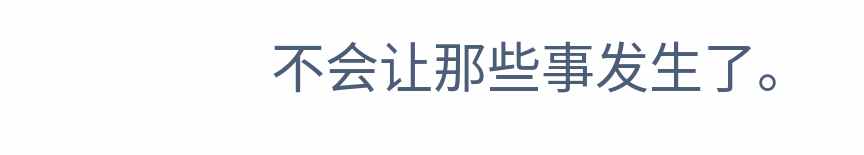不会让那些事发生了。